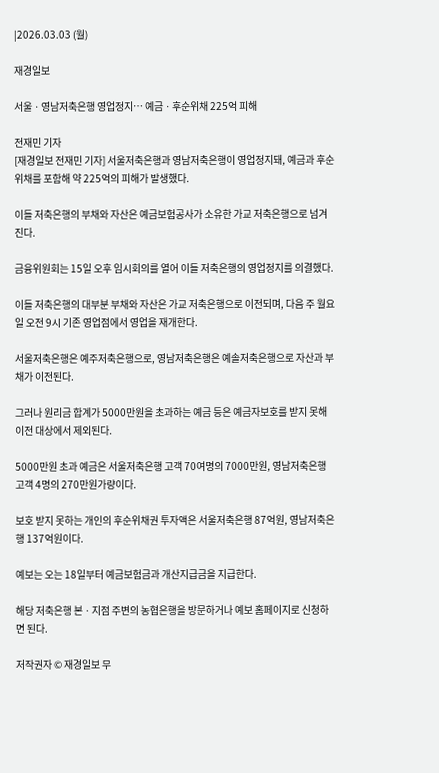|2026.03.03 (월)

재경일보

서울ㆍ영남저축은행 영업정지… 예금ㆍ후순위채 225억 피해

전재민 기자
[재경일보 전재민 기자] 서울저축은행과 영남저축은행이 영업정지돼, 예금과 후순위채를 포함해 약 225억의 피해가 발생했다.

이들 저축은행의 부채와 자산은 예금보험공사가 소유한 가교 저축은행으로 넘겨진다.

금융위원회는 15일 오후 임시회의를 열어 이들 저축은행의 영업정지를 의결했다.

이들 저축은행의 대부분 부채와 자산은 가교 저축은행으로 이전되며, 다음 주 월요일 오전 9시 기존 영업점에서 영업을 재개한다.

서울저축은행은 예주저축은행으로, 영남저축은행은 예솔저축은행으로 자산과 부채가 이전된다.

그러나 원리금 합계가 5000만원을 초과하는 예금 등은 예금자보호를 받지 못해 이전 대상에서 제외된다.

5000만원 초과 예금은 서울저축은행 고객 70여명의 7000만원, 영남저축은행 고객 4명의 270만원가량이다.

보호 받지 못하는 개인의 후순위채권 투자액은 서울저축은행 87억원, 영남저축은행 137억원이다.

예보는 오는 18일부터 예금보험금과 개산지급금을 지급한다.

해당 저축은행 본ㆍ지점 주변의 농협은행을 방문하거나 예보 홈페이지로 신청하면 된다.

저작권자 © 재경일보 무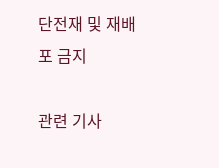단전재 및 재배포 금지

관련 기사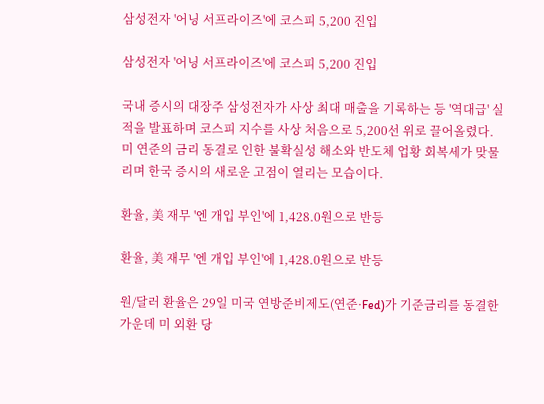삼성전자 '어닝 서프라이즈'에 코스피 5,200 진입

삼성전자 '어닝 서프라이즈'에 코스피 5,200 진입

국내 증시의 대장주 삼성전자가 사상 최대 매출을 기록하는 등 '역대급' 실적을 발표하며 코스피 지수를 사상 처음으로 5,200선 위로 끌어올렸다. 미 연준의 금리 동결로 인한 불확실성 해소와 반도체 업황 회복세가 맞물리며 한국 증시의 새로운 고점이 열리는 모습이다.

환율, 美 재무 '엔 개입 부인'에 1,428.0원으로 반등

환율, 美 재무 '엔 개입 부인'에 1,428.0원으로 반등

원/달러 환율은 29일 미국 연방준비제도(연준·Fed)가 기준금리를 동결한 가운데 미 외환 당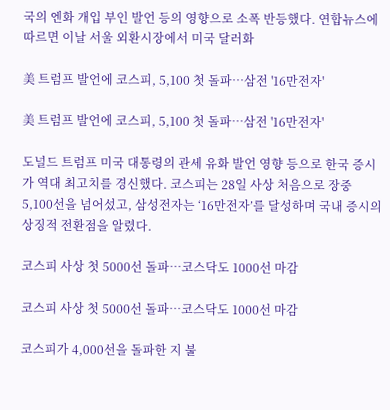국의 엔화 개입 부인 발언 등의 영향으로 소폭 반등했다. 연합뉴스에 따르면 이날 서울 외환시장에서 미국 달러화

美 트럼프 발언에 코스피, 5,100 첫 돌파…삼전 '16만전자'

美 트럼프 발언에 코스피, 5,100 첫 돌파…삼전 '16만전자'

도널드 트럼프 미국 대통령의 관세 유화 발언 영향 등으로 한국 증시가 역대 최고치를 경신했다. 코스피는 28일 사상 처음으로 장중 5,100선을 넘어섰고, 삼성전자는 ‘16만전자’를 달성하며 국내 증시의 상징적 전환점을 알렸다.

코스피 사상 첫 5000선 돌파…코스닥도 1000선 마감

코스피 사상 첫 5000선 돌파…코스닥도 1000선 마감

코스피가 4,000선을 돌파한 지 불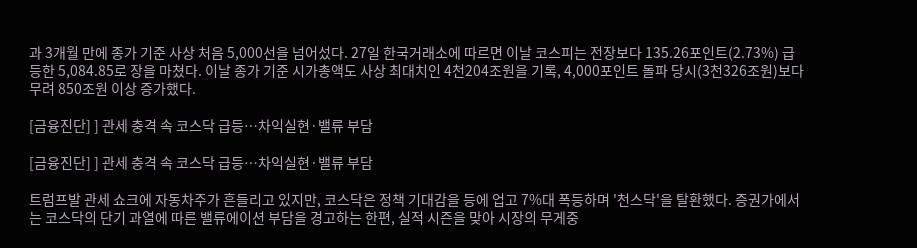과 3개월 만에 종가 기준 사상 처음 5,000선을 넘어섰다. 27일 한국거래소에 따르면 이날 코스피는 전장보다 135.26포인트(2.73%) 급등한 5,084.85로 장을 마쳤다. 이날 종가 기준 시가총액도 사상 최대치인 4천204조원을 기록, 4,000포인트 돌파 당시(3천326조원)보다 무려 850조원 이상 증가했다.

[금융진단] ] 관세 충격 속 코스닥 급등…차익실현·밸류 부담

[금융진단] ] 관세 충격 속 코스닥 급등…차익실현·밸류 부담

트럼프발 관세 쇼크에 자동차주가 흔들리고 있지만, 코스닥은 정책 기대감을 등에 업고 7%대 폭등하며 '천스닥'을 탈환했다. 증권가에서는 코스닥의 단기 과열에 따른 밸류에이션 부담을 경고하는 한편, 실적 시즌을 맞아 시장의 무게중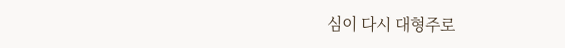심이 다시 대형주로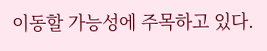이동할 가능성에 주목하고 있다.